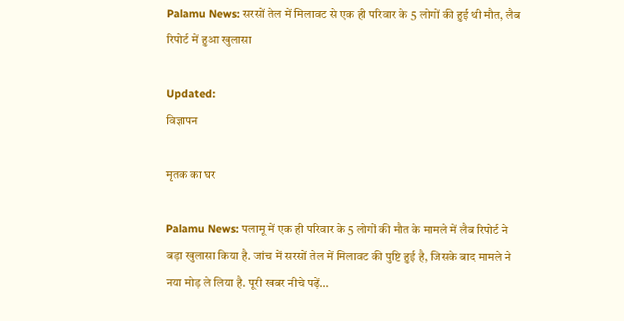Palamu News: सरसों तेल में मिलावट से एक ही परिवार के 5 लोगों की हुई थी मौत, लैब रिपोर्ट में हुआ खुलासा

Updated:
विज्ञापन

मृतक का घर

Palamu News: पलामू में एक ही परिवार के 5 लोगों की मौत के मामले में लैब रिपोर्ट ने बड़ा खुलासा किया है. जांच में सरसों तेल में मिलावट की पुष्टि हुई है, जिसके बाद मामले ने नया मोड़ ले लिया है. पूरी खबर नीचे पढ़ें…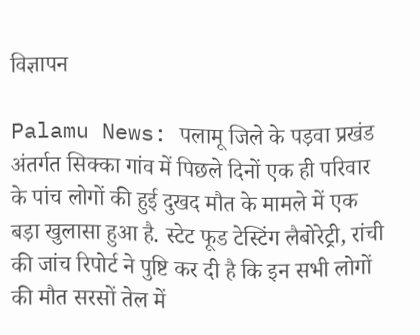विज्ञापन

Palamu News: पलामू जिले के पड़वा प्रखंड अंतर्गत सिक्का गांव में पिछले दिनों एक ही परिवार के पांच लोगों की हुई दुखद मौत के मामले में एक बड़ा खुलासा हुआ है. स्टेट फूड टेस्टिंग लैबोरेट्री, रांची की जांच रिपोर्ट ने पुष्टि कर दी है कि इन सभी लोगों की मौत सरसों तेल में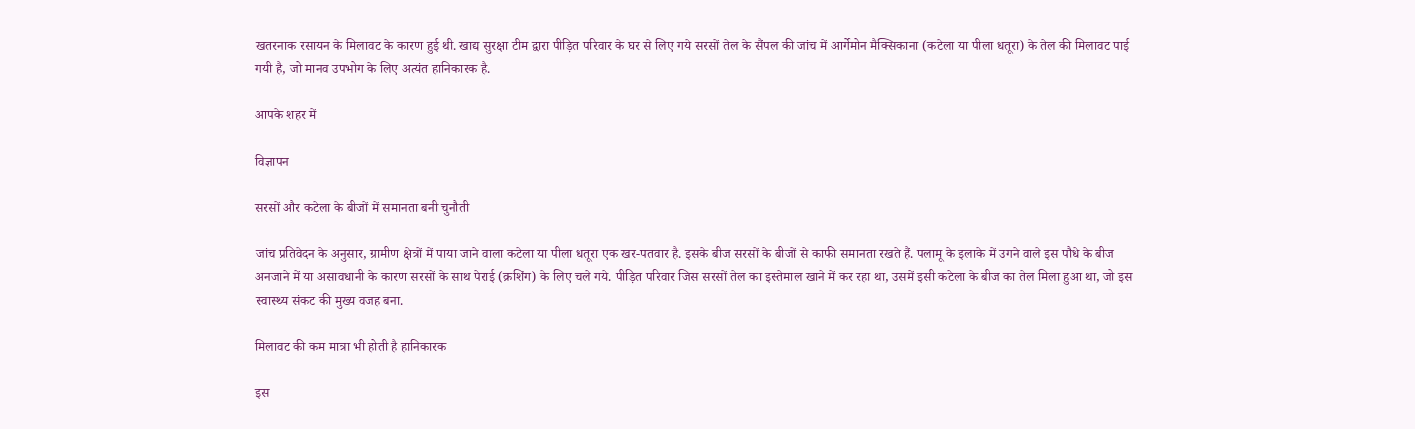खतरनाक रसायन के मिलावट के कारण हुई थी. खाद्य सुरक्षा टीम द्वारा पीड़ित परिवार के घर से लिए गये सरसों तेल के सैंपल की जांच में आर्गेमोन मैक्सिकाना (कटेला या पीला धतूरा) के तेल की मिलावट पाई गयी है, जो मानव उपभोग के लिए अत्यंत हानिकारक है.

आपके शहर में

विज्ञापन

सरसों और कटेला के बीजों में समानता बनी चुनौती

जांच प्रतिवेदन के अनुसार, ग्रामीण क्षेत्रों में पाया जाने वाला कटेला या पीला धतूरा एक खर-पतवार है. इसके बीज सरसों के बीजों से काफी समानता रखते हैं. पलामू के इलाके में उगने वाले इस पौधे के बीज अनजाने में या असावधानी के कारण सरसों के साथ पेराई (क्रशिंग) के लिए चले गये. पीड़ित परिवार जिस सरसों तेल का इस्तेमाल खाने में कर रहा था, उसमें इसी कटेला के बीज का तेल मिला हुआ था, जो इस स्वास्थ्य संकट की मुख्य वजह बना.

मिलावट की कम मात्रा भी होती है हानिकारक

इस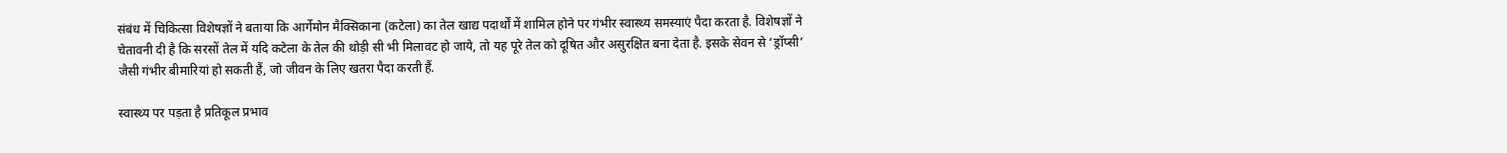संबंध में चिकित्सा विशेषज्ञों ने बताया कि आर्गेमोन मैक्सिकाना (कटेला) का तेल खाद्य पदार्थों में शामिल होने पर गंभीर स्वास्थ्य समस्याएं पैदा करता है. विशेषज्ञों ने चेतावनी दी है कि सरसों तेल में यदि कटेला के तेल की थोड़ी सी भी मिलावट हो जाये, तो यह पूरे तेल को दूषित और असुरक्षित बना देता है. इसके सेवन से ‘ड्रॉप्सी’ जैसी गंभीर बीमारियां हो सकती हैं, जो जीवन के लिए खतरा पैदा करती हैं.

स्वास्थ्य पर पड़ता है प्रतिकूल प्रभाव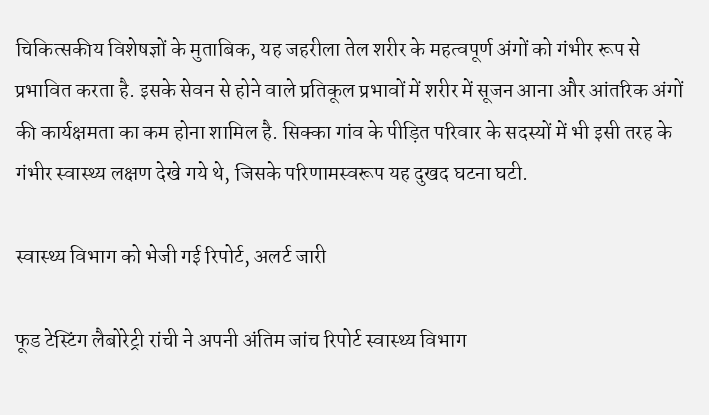चिकित्सकीय विशेषज्ञों के मुताबिक, यह जहरीला तेल शरीर के महत्वपूर्ण अंगों को गंभीर रूप से प्रभावित करता है. इसके सेवन से होने वाले प्रतिकूल प्रभावों में शरीर में सूजन आना और आंतरिक अंगों की कार्यक्षमता का कम होना शामिल है. सिक्का गांव के पीड़ित परिवार के सदस्यों में भी इसी तरह के गंभीर स्वास्थ्य लक्षण देखे गये थे, जिसके परिणामस्वरूप यह दुखद घटना घटी.

स्वास्थ्य विभाग को भेजी गई रिपोर्ट, अलर्ट जारी

फूड टेस्टिंग लैबोरेट्री रांची ने अपनी अंतिम जांच रिपोर्ट स्वास्थ्य विभाग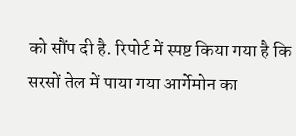को सौंप दी है. रिपोर्ट में स्पष्ट किया गया है कि सरसों तेल में पाया गया आर्गेमोन का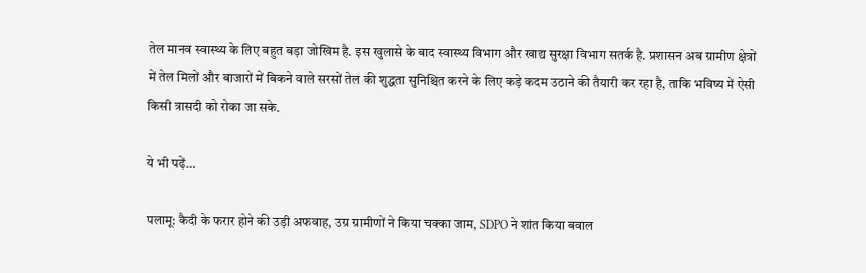तेल मानव स्वास्थ्य के लिए बहुत बड़ा जोखिम है. इस खुलासे के बाद स्वास्थ्य विभाग और खाद्य सुरक्षा विभाग सतर्क है. प्रशासन अब ग्रामीण क्षेत्रों में तेल मिलों और बाजारों में बिकने वाले सरसों तेल की शुद्धता सुनिश्चित करने के लिए कड़े कदम उठाने की तैयारी कर रहा है, ताकि भविष्य में ऐसी किसी त्रासदी को रोका जा सके.

ये भी पढ़ें…

पलामू: कैदी के फरार होने की उड़ी अफवाह, उग्र ग्रामीणों ने किया चक्का जाम, SDPO ने शांत किया बवाल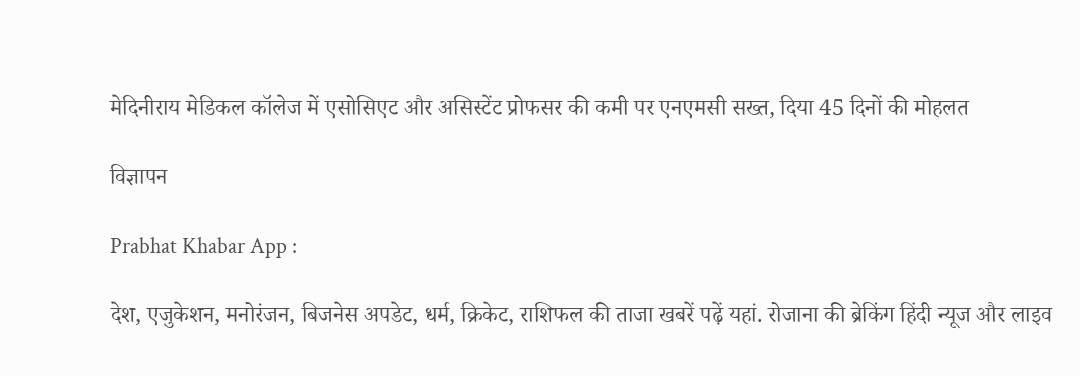मेदिनीराय मेडिकल कॉलेज में एसोसिएट और असिस्टेंट प्रोफसर की कमी पर एनएमसी सख्त, दिया 45 दिनों की मोहलत

विज्ञापन

Prabhat Khabar App :

देश, एजुकेशन, मनोरंजन, बिजनेस अपडेट, धर्म, क्रिकेट, राशिफल की ताजा खबरें पढ़ें यहां. रोजाना की ब्रेकिंग हिंदी न्यूज और लाइव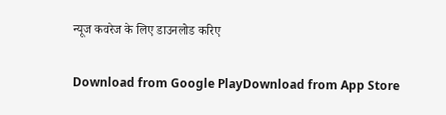न्यूज कवरेज के लिए डाउनलोड करिए

Download from Google PlayDownload from App Store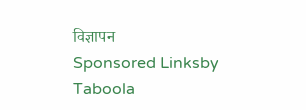विज्ञापन
Sponsored Linksby Taboola